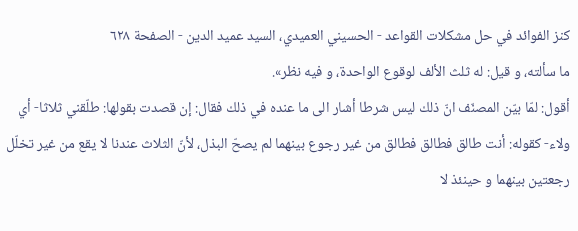كنز الفوائد في حل مشكلات القواعد - الحسيني العميدي، السيد عميد الدين - الصفحة ٦٢٨
ما سألته، و قيل: له ثلث الألف لوقوع الواحدة، و فيه نظر».
أقول: لمّا بيّن المصنّف انّ ذلك ليس شرطا أشار الى ما عنده في ذلك فقال: إن قصدت بقولها: طلّقني ثلاثا- أي ولاء- كقوله: أنت طالق فطالق فطالق من غير رجوع بينهما لم يصحّ البذل، لأنّ الثلاث عندنا لا يقع من غير تخلّل رجعتين بينهما و حينئذ لا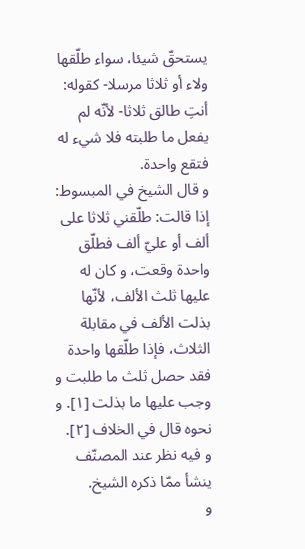يستحقّ شيئا، سواء طلّقها ولاء أو ثلاثا مرسلا- كقوله: أنتِ طالق ثلاثا- لأنّه لم يفعل ما طلبته فلا شيء له فتقع واحدة.
و قال الشيخ في المبسوط: إذا قالت: طلّقني ثلاثا على ألف أو عليّ ألف فطلّق واحدة وقعت، و كان له عليها ثلث الألف، لأنّها بذلت الألف في مقابلة الثلاث، فإذا طلّقها واحدة فقد حصل ثلث ما طلبت و وجب عليها ما بذلت [١]. و نحوه قال في الخلاف [٢].
و فيه نظر عند المصنّف ينشأ ممّا ذكره الشيخ.
و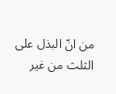من انّ البذل على الثلث من غير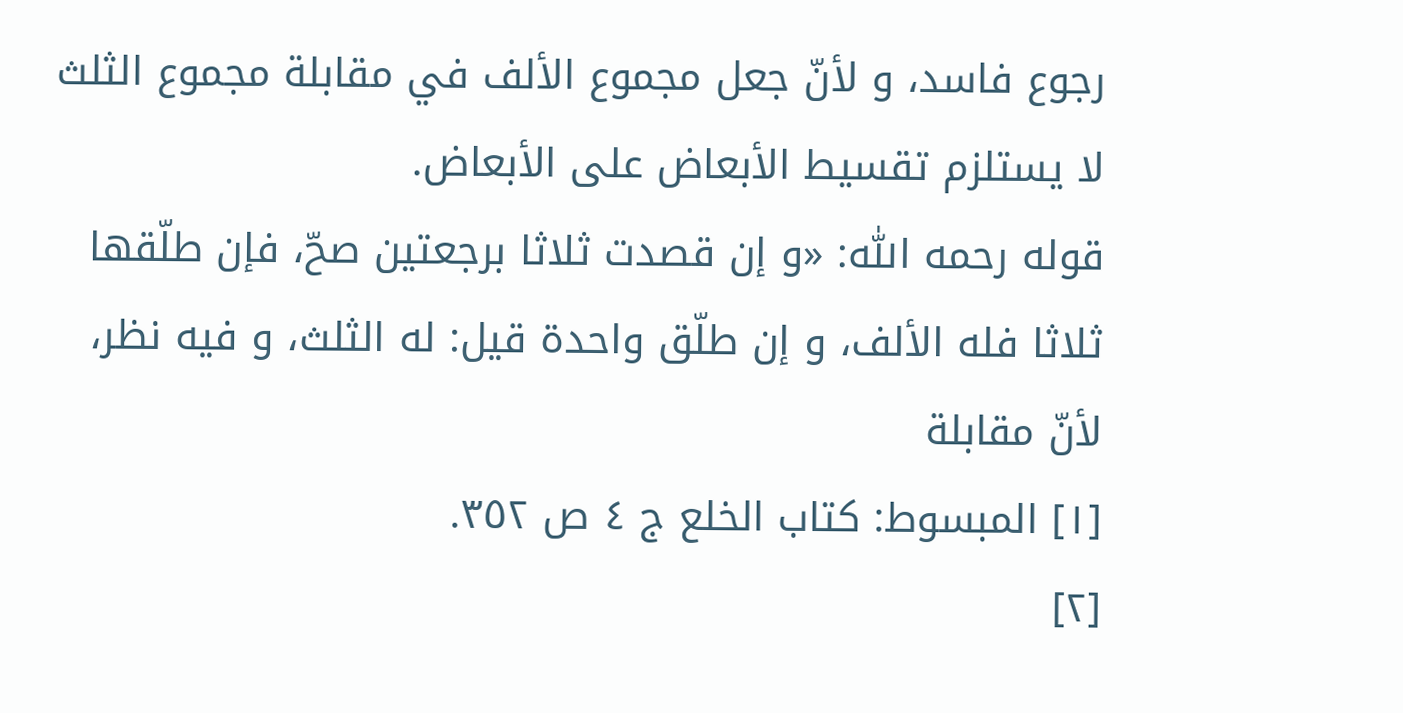رجوع فاسد، و لأنّ جعل مجموع الألف في مقابلة مجموع الثلث لا يستلزم تقسيط الأبعاض على الأبعاض.
قوله رحمه اللّٰه: «و إن قصدت ثلاثا برجعتين صحّ، فإن طلّقها ثلاثا فله الألف، و إن طلّق واحدة قيل: له الثلث، و فيه نظر، لأنّ مقابلة
[١] المبسوط: كتاب الخلع ج ٤ ص ٣٥٢.
[٢]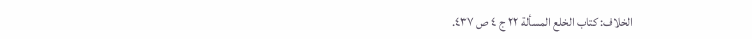الخلاف: كتاب الخلع المسألة ٢٢ ج ٤ ص ٤٣٧.